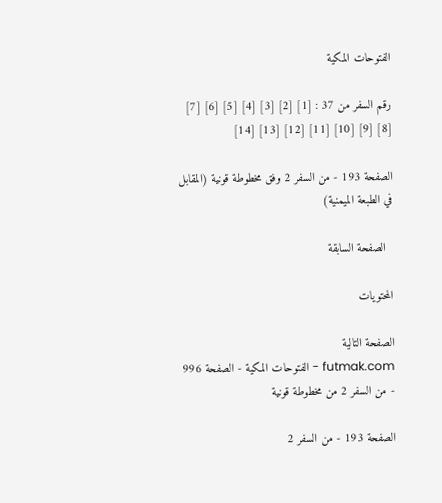الفتوحات المكية

رقم السفر من 37 : [1] [2] [3] [4] [5] [6] [7]
[8] [9] [10] [11] [12] [13] [14]

الصفحة 193 - من السفر 2 وفق مخطوطة قونية (المقابل في الطبعة الميمنية)

  الصفحة السابقة

المحتويات

الصفحة التالية
futmak.com - الفتوحات المكية - الصفحة 996 - من السفر 2 من مخطوطة قونية

الصفحة 193 - من السفر 2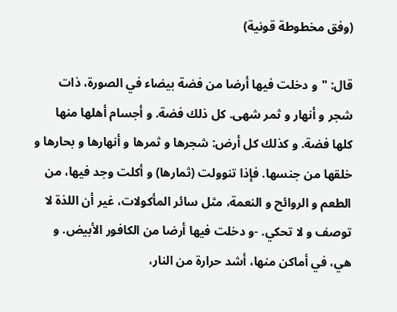(وفق مخطوطة قونية)

قال: "و دخلت فيها أرضا من فضة بيضاء في الصورة، ذات شجر و أنهار و ثمر شهى. كل ذلك فضة. و أجسام أهلها منها كلها فضة. و كذلك كل أرض: شجرها و ثمرها و أنهارها و بحارها و خلقها من جنسها. فإذا تنوولت (ثمارها) و أكلت وجد فيها، من الطعم و الروائح و النعمة، مثل سائر المأكولات، غير أن اللذة لا توصف و لا تحكي. -و دخلت فيها أرضا من الكافور الأبيض. و هي، في أماكن منها، أشد حرارة من النار،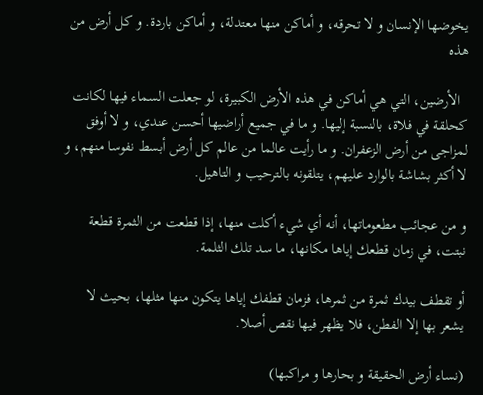يخوضها الإنسان و لا تحرقه، و أماكن منها معتدلة، و أماكن باردة. و كل أرض من هذه

  الأرضين، التي هي أماكن في هذه الأرض الكبيرة، لو جعلت السماء فيها لكانت كحلقة في فلاة، بالنسبة إليها. و ما في جميع أراضيها أحسن عندي، و لا أوفق لمزاجى من أرض الزعفران. و ما رأيت عالما من عالم كل أرض أبسط نفوسا منهم، و لا أكثر بشاشة بالوارد عليهم، يتلقونه بالترحيب و التاهيل.

و من عجائب مطعوماتها، أنه أي شيء أكلت منها، إذا قطعت من الثمرة قطعة نبتت، في زمان قطعك إياها مكانها، ما سد تلك الثلمة.

أو تقطف بيدك ثمرة من ثمرها، فزمان قطفك إياها يتكون منها مثلها، بحيث لا يشعر بها إلا الفطن، فلا يظهر فيها نقص أصلا.

(نساء أرض الحقيقة و بحارها و مراكبها)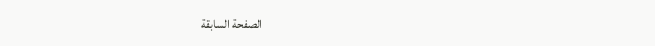الصفحة السابقة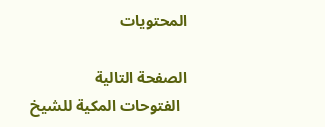المحتويات

الصفحة التالية
  الفتوحات المكية للشيخ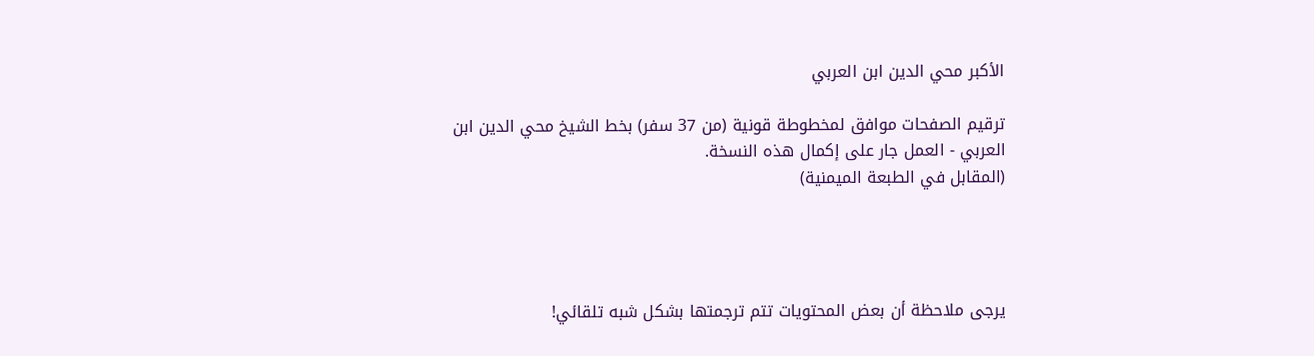الأكبر محي الدين ابن العربي

ترقيم الصفحات موافق لمخطوطة قونية (من 37 سفر) بخط الشيخ محي الدين ابن العربي - العمل جار على إكمال هذه النسخة.
(المقابل في الطبعة الميمنية)




يرجى ملاحظة أن بعض المحتويات تتم ترجمتها بشكل شبه تلقائي!